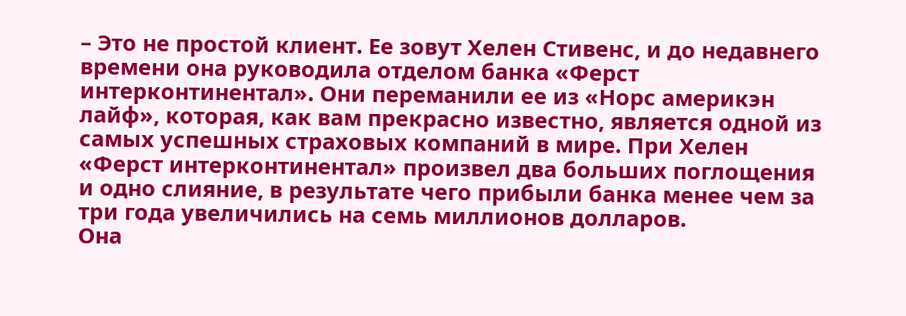– Это не простой клиент. Ее зовут Хелен Стивенс, и до недавнего времени она руководила отделом банка «Ферст интерконтинентал». Они переманили ее из «Норс америкэн лайф», которая, как вам прекрасно известно, является одной из самых успешных страховых компаний в мире. При Хелен «Ферст интерконтинентал» произвел два больших поглощения и одно слияние, в результате чего прибыли банка менее чем за три года увеличились на семь миллионов долларов.
Она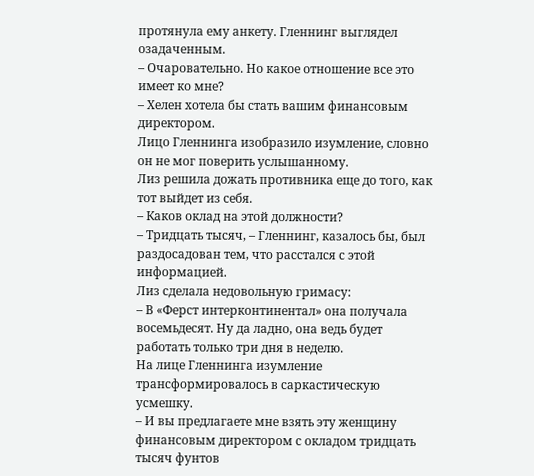протянула ему анкету. Гленнинг выглядел озадаченным.
– Очаровательно. Но какое отношение все это имеет ко мне?
– Хелен хотела бы стать вашим финансовым директором.
Лицо Гленнинга изобразило изумление, словно он не мог поверить услышанному.
Лиз решила дожать противника еще до того, как тот выйдет из себя.
– Каков оклад на этой должности?
– Тридцать тысяч, – Гленнинг, казалось бы, был раздосадован тем, что расстался с этой информацией.
Лиз сделала недовольную гримасу:
– В «Ферст интерконтинентал» она получала восемьдесят. Ну да ладно, она ведь будет работать только три дня в неделю.
На лице Гленнинга изумление трансформировалось в саркастическую усмешку.
– И вы предлагаете мне взять эту женщину финансовым директором с окладом тридцать тысяч фунтов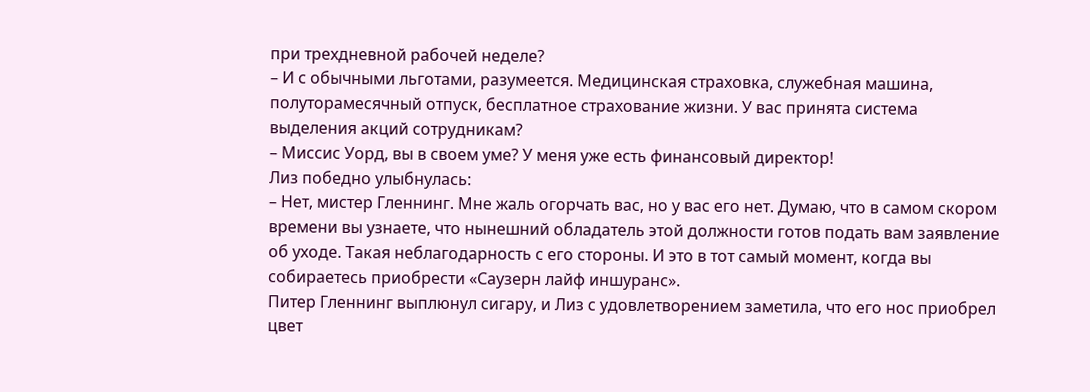при трехдневной рабочей неделе?
– И с обычными льготами, разумеется. Медицинская страховка, служебная машина, полуторамесячный отпуск, бесплатное страхование жизни. У вас принята система выделения акций сотрудникам?
– Миссис Уорд, вы в своем уме? У меня уже есть финансовый директор!
Лиз победно улыбнулась:
– Нет, мистер Гленнинг. Мне жаль огорчать вас, но у вас его нет. Думаю, что в самом скором времени вы узнаете, что нынешний обладатель этой должности готов подать вам заявление об уходе. Такая неблагодарность с его стороны. И это в тот самый момент, когда вы собираетесь приобрести «Саузерн лайф иншуранс».
Питер Гленнинг выплюнул сигару, и Лиз с удовлетворением заметила, что его нос приобрел цвет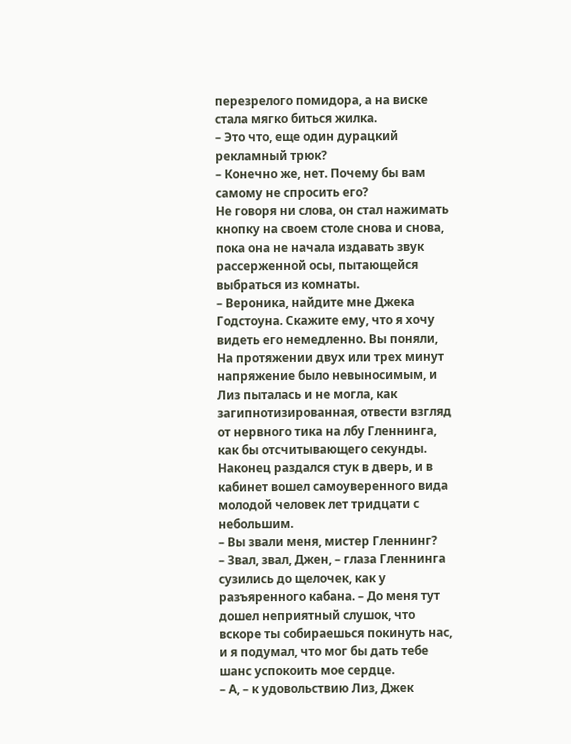перезрелого помидора, а на виске стала мягко биться жилка.
– Это что, еще один дурацкий рекламный трюк?
– Конечно же, нет. Почему бы вам самому не спросить его?
Не говоря ни слова, он стал нажимать кнопку на своем столе снова и снова, пока она не начала издавать звук рассерженной осы, пытающейся выбраться из комнаты.
– Вероника, найдите мне Джека Годстоуна. Скажите ему, что я хочу видеть его немедленно. Вы поняли,
На протяжении двух или трех минут напряжение было невыносимым, и Лиз пыталась и не могла, как загипнотизированная, отвести взгляд от нервного тика на лбу Гленнинга, как бы отсчитывающего секунды. Наконец раздался стук в дверь, и в кабинет вошел самоуверенного вида молодой человек лет тридцати с небольшим.
– Вы звали меня, мистер Гленнинг?
– Звал, звал, Джен, – глаза Гленнинга сузились до щелочек, как у разъяренного кабана. – До меня тут дошел неприятный слушок, что вскоре ты собираешься покинуть нас, и я подумал, что мог бы дать тебе шанс успокоить мое сердце.
– А, – к удовольствию Лиз, Джек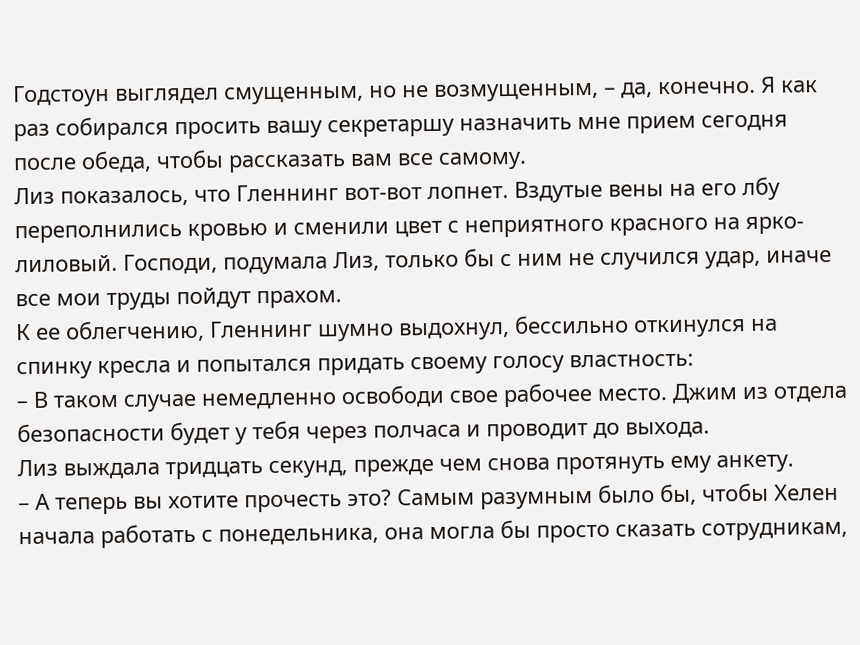Годстоун выглядел смущенным, но не возмущенным, – да, конечно. Я как раз собирался просить вашу секретаршу назначить мне прием сегодня после обеда, чтобы рассказать вам все самому.
Лиз показалось, что Гленнинг вот-вот лопнет. Вздутые вены на его лбу переполнились кровью и сменили цвет с неприятного красного на ярко-лиловый. Господи, подумала Лиз, только бы с ним не случился удар, иначе все мои труды пойдут прахом.
К ее облегчению, Гленнинг шумно выдохнул, бессильно откинулся на спинку кресла и попытался придать своему голосу властность:
– В таком случае немедленно освободи свое рабочее место. Джим из отдела безопасности будет у тебя через полчаса и проводит до выхода.
Лиз выждала тридцать секунд, прежде чем снова протянуть ему анкету.
– А теперь вы хотите прочесть это? Самым разумным было бы, чтобы Хелен начала работать с понедельника, она могла бы просто сказать сотрудникам,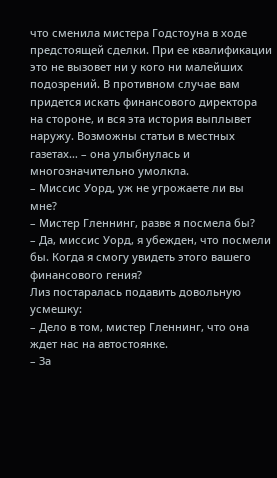что сменила мистера Годстоуна в ходе предстоящей сделки. При ее квалификации это не вызовет ни у кого ни малейших подозрений. В противном случае вам придется искать финансового директора на стороне, и вся эта история выплывет наружу. Возможны статьи в местных газетах… – она улыбнулась и многозначительно умолкла.
– Миссис Уорд, уж не угрожаете ли вы мне?
– Мистер Гленнинг, разве я посмела бы?
– Да, миссис Уорд, я убежден, что посмели бы. Когда я смогу увидеть этого вашего финансового гения?
Лиз постаралась подавить довольную усмешку:
– Дело в том, мистер Гленнинг, что она ждет нас на автостоянке.
– За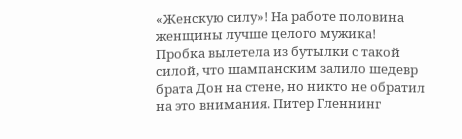«Женскую силу»! На работе половина женщины лучше целого мужика!
Пробка вылетела из бутылки с такой силой, что шампанским залило шедевр брата Дон на стене, но никто не обратил на это внимания. Питер Гленнинг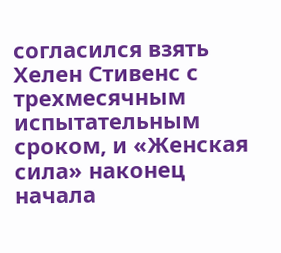согласился взять Хелен Стивенс с трехмесячным испытательным сроком, и «Женская сила» наконец начала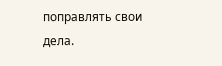поправлять свои дела.